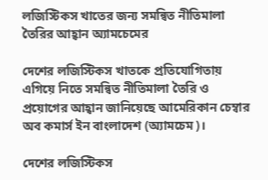লজিস্টিকস খাতের জন্য সমন্বিত নীতিমালা তৈরির আহ্বান অ্যামচেমের

দেশের লজিস্টিকস খাতকে প্রতিযোগিতায় এগিয়ে নিতে সমন্বিত নীতিমালা তৈরি ও প্রয়োগের আহ্বান জানিয়েছে আমেরিকান চেম্বার অব কমার্স ইন বাংলাদেশ (অ্যামচেম)।

দেশের লজিস্টিকস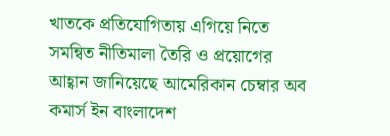খাতকে প্রতিযোগিতায় এগিয়ে নিতে সমন্বিত নীতিমালা তৈরি ও প্রয়োগের আহ্বান জানিয়েছে আমেরিকান চেম্বার অব কমার্স ইন বাংলাদেশ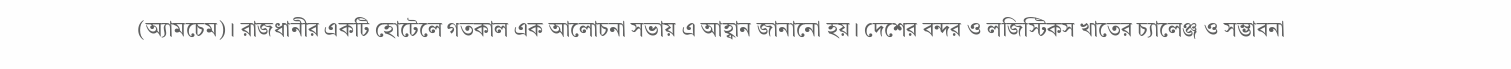(অ্যামচেম)। রাজধানীর একটি হোটেলে গতকাল এক আলোচনা সভায় এ আহ্বান জানানো হয়। দেশের বন্দর ও লজিস্টিকস খাতের চ্যালেঞ্জ ও সম্ভাবনা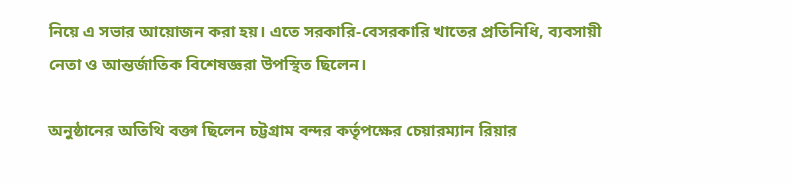নিয়ে এ সভার আয়োজন করা হয়। এতে সরকারি-বেসরকারি খাতের প্রতিনিধি, ব্যবসায়ী নেতা ও আন্তর্জাতিক বিশেষজ্ঞরা উপস্থিত ছিলেন।

অনুষ্ঠানের অতিথি বক্তা ছিলেন চট্টগ্রাম বন্দর কর্তৃপক্ষের চেয়ারম্যান রিয়ার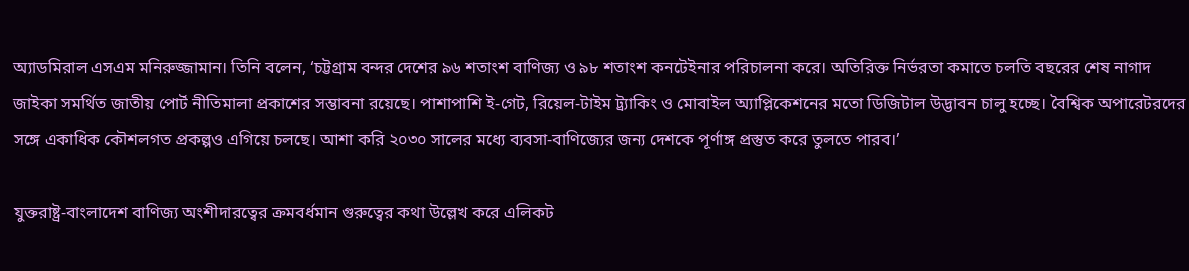অ্যাডমিরাল এসএম মনিরুজ্জামান। তিনি বলেন, ‘চট্টগ্রাম বন্দর দেশের ৯৬ শতাংশ বাণিজ্য ও ৯৮ শতাংশ কনটেইনার পরিচালনা করে। অতিরিক্ত নির্ভরতা কমাতে চলতি বছরের শেষ নাগাদ জাইকা সমর্থিত জাতীয় পোর্ট নীতিমালা প্রকাশের সম্ভাবনা রয়েছে। পাশাপাশি ই-গেট, রিয়েল-টাইম ট্র্যাকিং ও মোবাইল অ্যাপ্লিকেশনের মতো ডিজিটাল উদ্ভাবন চালু হচ্ছে। বৈশ্বিক অপারেটরদের সঙ্গে একাধিক কৌশলগত প্রকল্পও এগিয়ে চলছে। আশা করি ২০৩০ সালের মধ্যে ব্যবসা-বাণিজ্যের জন্য দেশকে পূর্ণাঙ্গ প্রস্তুত করে তুলতে পারব।’

যুক্তরাষ্ট্র-বাংলাদেশ বাণিজ্য অংশীদারত্বের ক্রমবর্ধমান গুরুত্বের কথা উল্লেখ করে এলিকট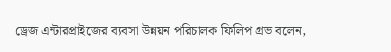ড্রেজ এন্টারপ্রাইজের ব্যবসা উন্নয়ন পরিচালক ফিলিপ গ্রভ বলেন,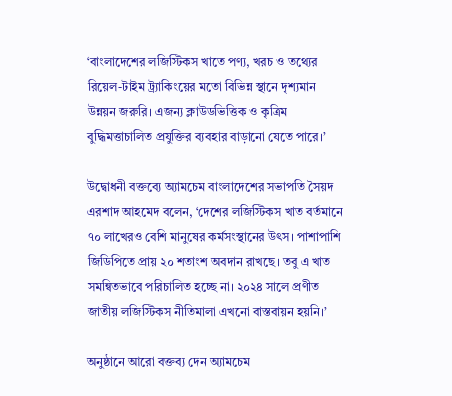‘বাংলাদেশের লজিস্টিকস খাতে পণ্য, খরচ ও তথ্যের রিয়েল-টাইম ট্র্যাকিংয়ের মতো বিভিন্ন স্থানে দৃশ্যমান উন্নয়ন জরুরি। এজন্য ক্লাউডভিত্তিক ও কৃত্রিম বুদ্ধিমত্তাচালিত প্রযুক্তির ব্যবহার বাড়ানো যেতে পারে।’

উদ্বোধনী বক্তব্যে অ্যামচেম বাংলাদেশের সভাপতি সৈয়দ এরশাদ আহমেদ বলেন, ‘দেশের লজিস্টিকস খাত বর্তমানে ৭০ লাখেরও বেশি মানুষের কর্মসংস্থানের উৎস। পাশাপাশি জিডিপিতে প্রায় ২০ শতাংশ অবদান রাখছে। তবু এ খাত সমন্বিতভাবে পরিচালিত হচ্ছে না। ২০২৪ সালে প্রণীত জাতীয় লজিস্টিকস নীতিমালা এখনো বাস্তবায়ন হয়নি।’

অনুষ্ঠানে আরো বক্তব্য দেন অ্যামচেম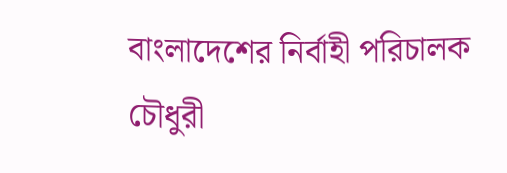বাংলাদেশের নির্বাহী পরিচালক চৌধুরী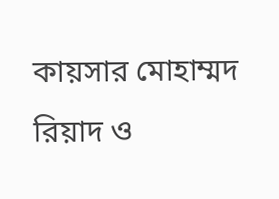কায়সার মোহাম্মদ রিয়াদ ও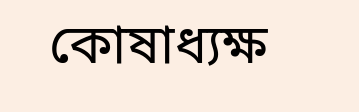কোষাধ্যক্ষ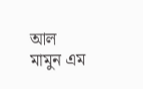আল মামুন এম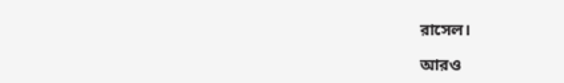রাসেল।

আরও